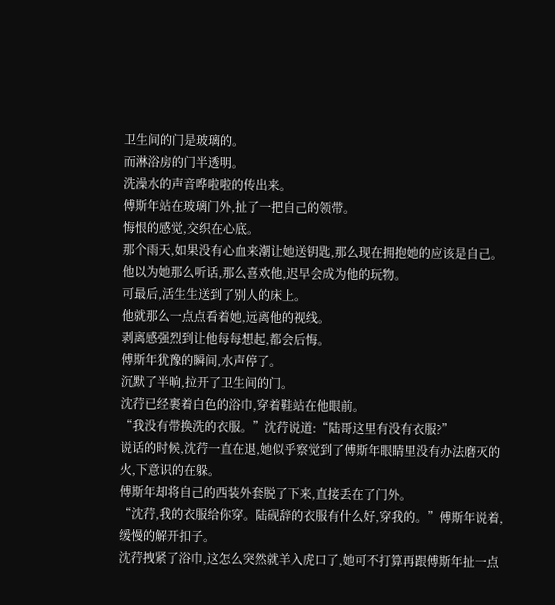卫生间的门是玻璃的。
而淋浴房的门半透明。
洗澡水的声音哗啦啦的传出来。
傅斯年站在玻璃门外,扯了一把自己的领带。
悔恨的感觉,交织在心底。
那个雨天,如果没有心血来潮让她送钥匙,那么现在拥抱她的应该是自己。
他以为她那么听话,那么喜欢他,迟早会成为他的玩物。
可最后,活生生送到了别人的床上。
他就那么一点点看着她,远离他的视线。
剥离感强烈到让他每每想起,都会后悔。
傅斯年犹豫的瞬间,水声停了。
沉默了半晌,拉开了卫生间的门。
沈荇已经裹着白色的浴巾,穿着鞋站在他眼前。
“我没有带换洗的衣服。”沈荇说道:“陆哥这里有没有衣服?”
说话的时候,沈荇一直在退,她似乎察觉到了傅斯年眼睛里没有办法磨灭的火,下意识的在躲。
傅斯年却将自己的西装外套脱了下来,直接丢在了门外。
“沈荇,我的衣服给你穿。陆砚辞的衣服有什么好,穿我的。”傅斯年说着,缓慢的解开扣子。
沈荇拽紧了浴巾,这怎么突然就羊入虎口了,她可不打算再跟傅斯年扯一点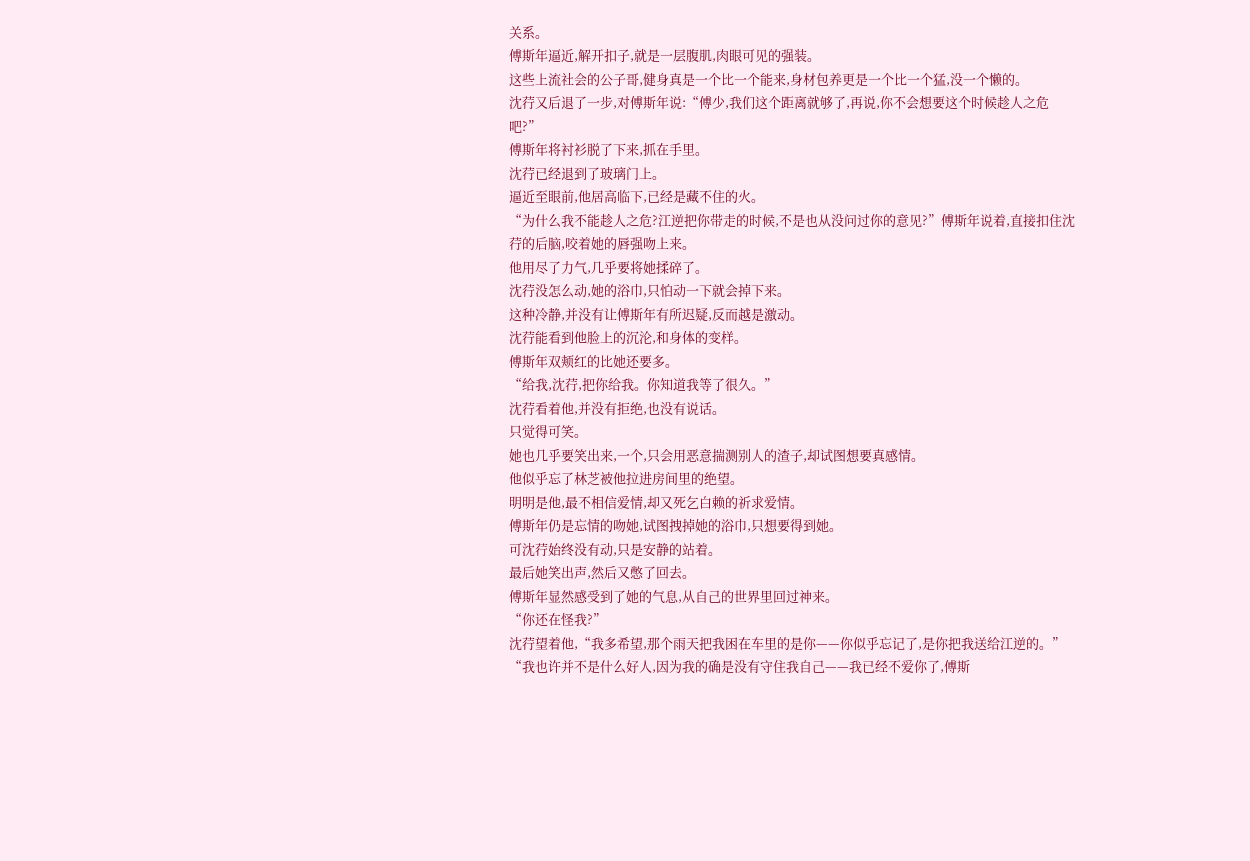关系。
傅斯年逼近,解开扣子,就是一层腹肌,肉眼可见的强装。
这些上流社会的公子哥,健身真是一个比一个能来,身材包养更是一个比一个猛,没一个懒的。
沈荇又后退了一步,对傅斯年说:“傅少,我们这个距离就够了,再说,你不会想要这个时候趁人之危吧?”
傅斯年将衬衫脱了下来,抓在手里。
沈荇已经退到了玻璃门上。
逼近至眼前,他居高临下,已经是藏不住的火。
“为什么我不能趁人之危?江逆把你带走的时候,不是也从没问过你的意见?”傅斯年说着,直接扣住沈荇的后脑,咬着她的唇强吻上来。
他用尽了力气,几乎要将她揉碎了。
沈荇没怎么动,她的浴巾,只怕动一下就会掉下来。
这种冷静,并没有让傅斯年有所迟疑,反而越是激动。
沈荇能看到他脸上的沉沦,和身体的变样。
傅斯年双颊红的比她还要多。
“给我,沈荇,把你给我。你知道我等了很久。”
沈荇看着他,并没有拒绝,也没有说话。
只觉得可笑。
她也几乎要笑出来,一个,只会用恶意揣测别人的渣子,却试图想要真感情。
他似乎忘了林芝被他拉进房间里的绝望。
明明是他,最不相信爱情,却又死乞白赖的祈求爱情。
傅斯年仍是忘情的吻她,试图拽掉她的浴巾,只想要得到她。
可沈荇始终没有动,只是安静的站着。
最后她笑出声,然后又憋了回去。
傅斯年显然感受到了她的气息,从自己的世界里回过神来。
“你还在怪我?”
沈荇望着他,“我多希望,那个雨天把我困在车里的是你——你似乎忘记了,是你把我送给江逆的。”
“我也许并不是什么好人,因为我的确是没有守住我自己——我已经不爱你了,傅斯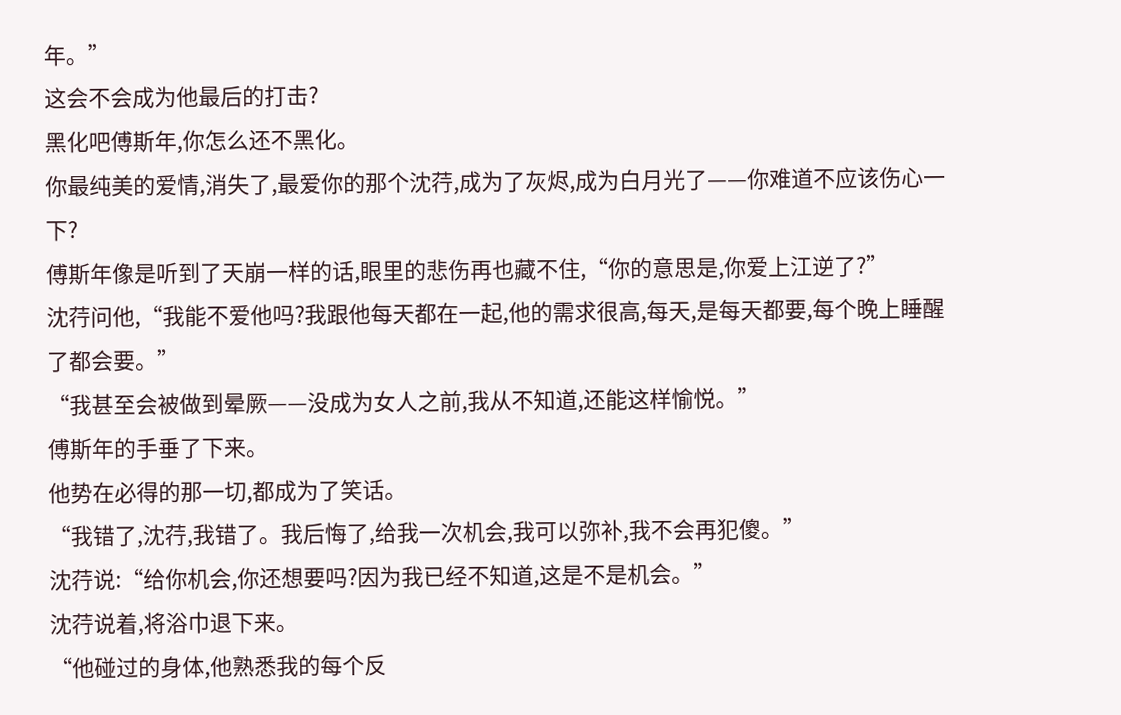年。”
这会不会成为他最后的打击?
黑化吧傅斯年,你怎么还不黑化。
你最纯美的爱情,消失了,最爱你的那个沈荇,成为了灰烬,成为白月光了——你难道不应该伤心一下?
傅斯年像是听到了天崩一样的话,眼里的悲伤再也藏不住,“你的意思是,你爱上江逆了?”
沈荇问他,“我能不爱他吗?我跟他每天都在一起,他的需求很高,每天,是每天都要,每个晚上睡醒了都会要。”
“我甚至会被做到晕厥——没成为女人之前,我从不知道,还能这样愉悦。”
傅斯年的手垂了下来。
他势在必得的那一切,都成为了笑话。
“我错了,沈荇,我错了。我后悔了,给我一次机会,我可以弥补,我不会再犯傻。”
沈荇说:“给你机会,你还想要吗?因为我已经不知道,这是不是机会。”
沈荇说着,将浴巾退下来。
“他碰过的身体,他熟悉我的每个反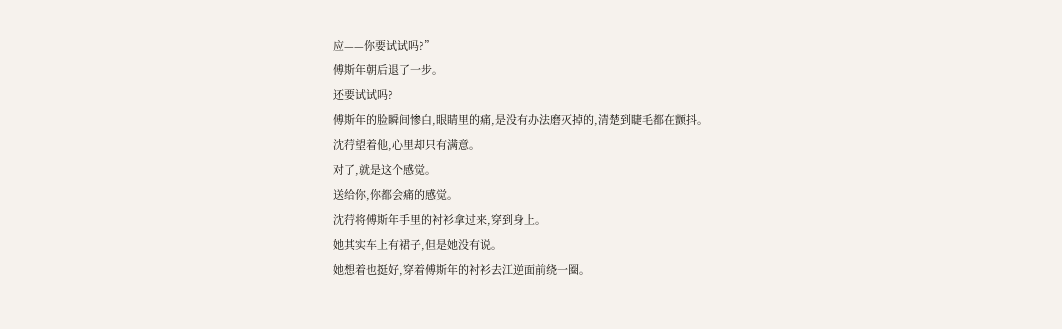应——你要试试吗?”
傅斯年朝后退了一步。
还要试试吗?
傅斯年的脸瞬间惨白,眼睛里的痛,是没有办法磨灭掉的,清楚到睫毛都在颤抖。
沈荇望着他,心里却只有满意。
对了,就是这个感觉。
送给你,你都会痛的感觉。
沈荇将傅斯年手里的衬衫拿过来,穿到身上。
她其实车上有裙子,但是她没有说。
她想着也挺好,穿着傅斯年的衬衫去江逆面前绕一圈。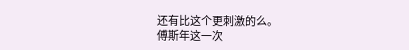还有比这个更刺激的么。
傅斯年这一次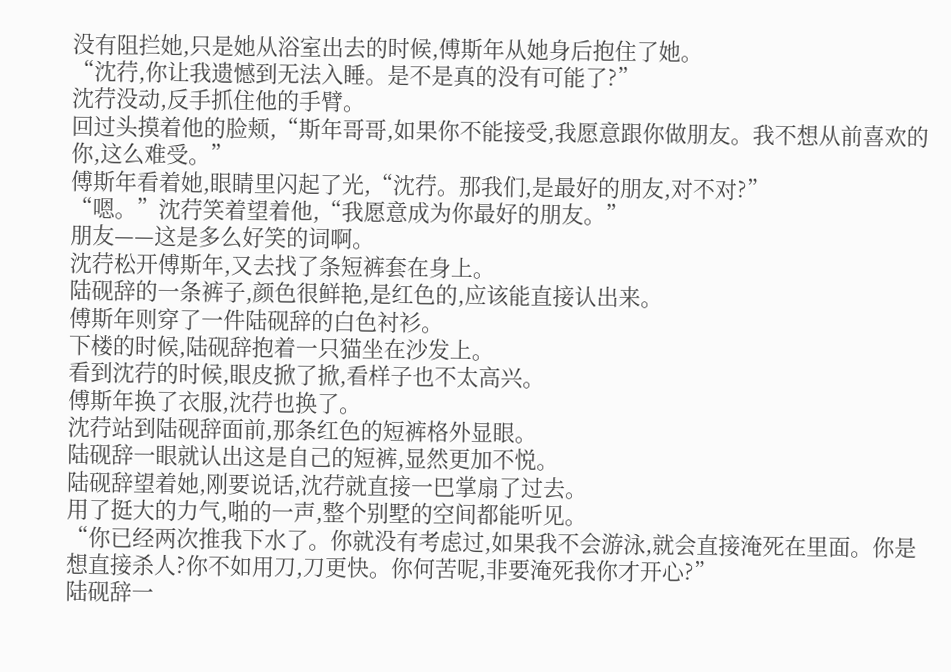没有阻拦她,只是她从浴室出去的时候,傅斯年从她身后抱住了她。
“沈荇,你让我遗憾到无法入睡。是不是真的没有可能了?”
沈荇没动,反手抓住他的手臂。
回过头摸着他的脸颊,“斯年哥哥,如果你不能接受,我愿意跟你做朋友。我不想从前喜欢的你,这么难受。”
傅斯年看着她,眼睛里闪起了光,“沈荇。那我们,是最好的朋友,对不对?”
“嗯。”沈荇笑着望着他,“我愿意成为你最好的朋友。”
朋友——这是多么好笑的词啊。
沈荇松开傅斯年,又去找了条短裤套在身上。
陆砚辞的一条裤子,颜色很鲜艳,是红色的,应该能直接认出来。
傅斯年则穿了一件陆砚辞的白色衬衫。
下楼的时候,陆砚辞抱着一只猫坐在沙发上。
看到沈荇的时候,眼皮掀了掀,看样子也不太高兴。
傅斯年换了衣服,沈荇也换了。
沈荇站到陆砚辞面前,那条红色的短裤格外显眼。
陆砚辞一眼就认出这是自己的短裤,显然更加不悦。
陆砚辞望着她,刚要说话,沈荇就直接一巴掌扇了过去。
用了挺大的力气,啪的一声,整个别墅的空间都能听见。
“你已经两次推我下水了。你就没有考虑过,如果我不会游泳,就会直接淹死在里面。你是想直接杀人?你不如用刀,刀更快。你何苦呢,非要淹死我你才开心?”
陆砚辞一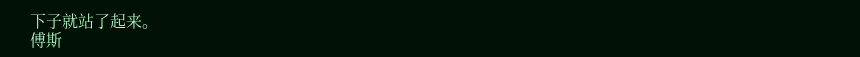下子就站了起来。
傅斯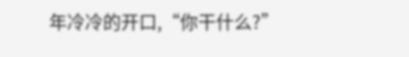年冷冷的开口,“你干什么?”